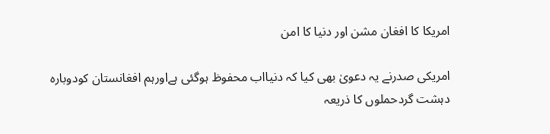امریکا کا افغان مشن اور دنیا کا امن

امریکی صدرنے یہ دعویٰ بھی کیا کہ دنیااب محفوظ ہوگئی ہےاورہم افغانستان کودوبارہ دہشت گردحملوں کا ذریعہ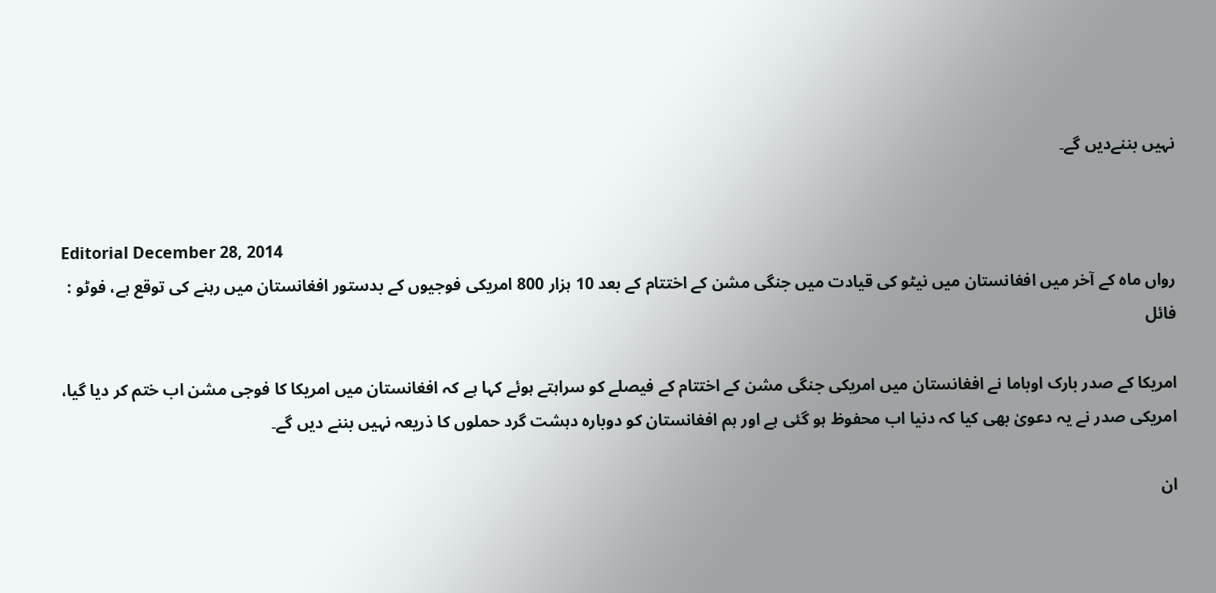نہیں بننےدیں گے۔


Editorial December 28, 2014
رواں ماہ کے آخر میں افغانستان میں نیٹو کی قیادت میں جنگی مشن کے اختتام کے بعد 10 ہزار 800 امریکی فوجیوں کے بدستور افغانستان میں رہنے کی توقع ہے، فوٹو : فائل

امریکا کے صدر بارک اوباما نے افغانستان میں امریکی جنگی مشن کے اختتام کے فیصلے کو سراہتے ہوئے کہا ہے کہ افغانستان میں امریکا کا فوجی مشن اب ختم کر دیا گیا، امریکی صدر نے یہ دعویٰ بھی کیا کہ دنیا اب محفوظ ہو گئی ہے اور ہم افغانستان کو دوبارہ دہشت گرد حملوں کا ذریعہ نہیں بننے دیں گے۔

ان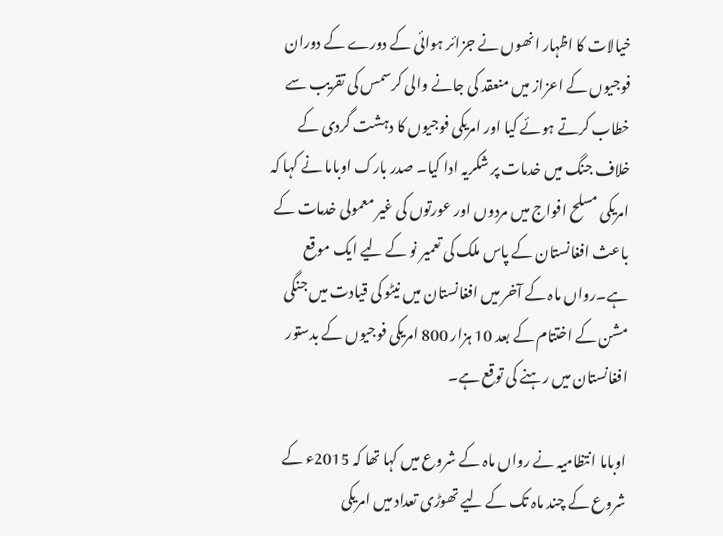خیالات کا اظہار انھوں نے جزائر ہوائی کے دورے کے دوران فوجیوں کے اعزاز میں منعقد کی جانے والی کرسمس کی تقریب سے خطاب کرتے ہوئے کیا اور امریکی فوجیوں کا دہشت گردی کے خلاف جنگ میں خدمات پر شکریہ ادا کیا۔ صدر بارک اوباما نے کہا کہ امریکی مسلح افواج میں مردوں اور عورتوں کی غیر معمولی خدمات کے باعث افغانستان کے پاس ملک کی تعمیر نو کے لیے ایک موقع ہے۔رواں ماہ کے آخر میں افغانستان میں نیٹو کی قیادت میں جنگی مشن کے اختتام کے بعد 10 ہزار 800 امریکی فوجیوں کے بدستور افغانستان میں رہنے کی توقع ہے۔

اوباما انتظامیہ نے رواں ماہ کے شروع میں کہا تھا کہ 2015ء کے شروع کے چند ماہ تک کے لیے تھوڑی تعداد میں امریکی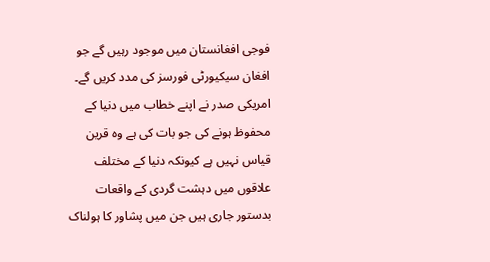فوجی افغانستان میں موجود رہیں گے جو افغان سیکیورٹی فورسز کی مدد کریں گے۔ امریکی صدر نے اپنے خطاب میں دنیا کے محفوظ ہونے کی جو بات کی ہے وہ قرین قیاس نہیں ہے کیونکہ دنیا کے مختلف علاقوں میں دہشت گردی کے واقعات بدستور جاری ہیں جن میں پشاور کا ہولناک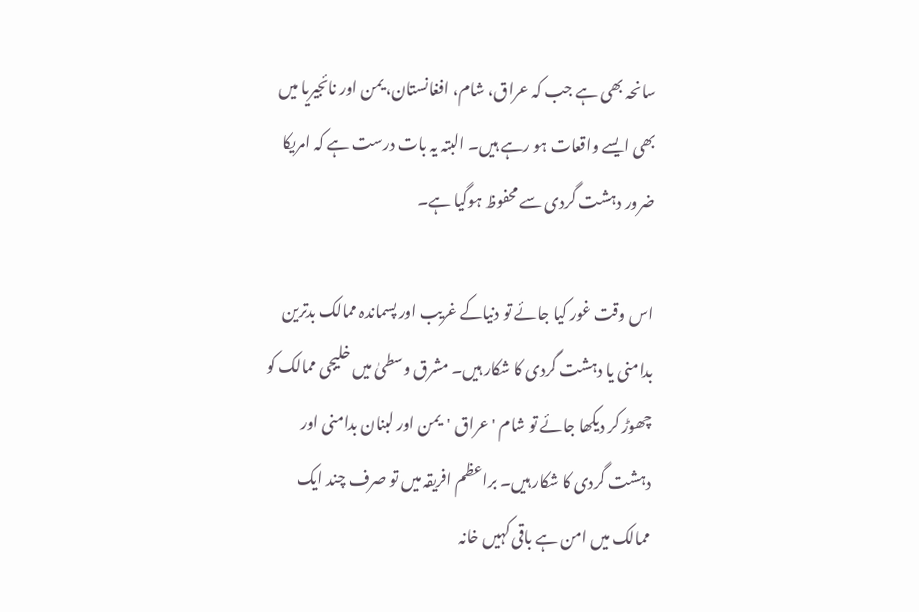سانحہ بھی ہے جب کہ عراق، شام، افغانستان، یمن اور نائجیریا میں بھی ایسے واقعات ہو رہے ہیں۔ البتہ یہ بات درست ہے کہ امریکا ضرور دہشت گردی سے محفوظ ہوگیا ہے۔

اس وقت غور کیا جائے تو دنیاکے غریب اور پسماندہ ممالک بدترین بدامنی یا دہشت گردی کا شکار ہیں۔ مشرق وسطیٰ میں خلیجی ممالک کو چھوڑ کر دیکھا جائے تو شام 'عراق 'یمن اور لبنان بدامنی اور دہشت گردی کا شکار ہیں۔ براعظم افریقہ میں تو صرف چند ایک ممالک میں امن ہے باقی کہیں خانہ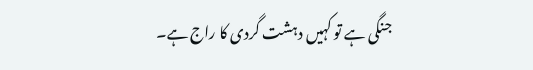جنگی ہے تو کہیں دہشت گردی کا راج ہے۔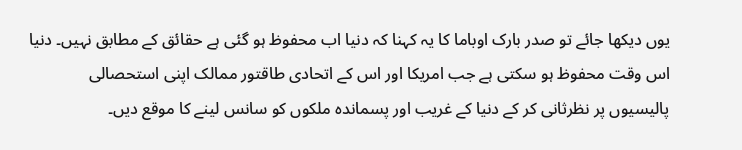یوں دیکھا جائے تو صدر بارک اوباما کا یہ کہنا کہ دنیا اب محفوظ ہو گئی ہے حقائق کے مطابق نہیں۔ دنیا اس وقت محفوظ ہو سکتی ہے جب امریکا اور اس کے اتحادی طاقتور ممالک اپنی استحصالی پالیسیوں پر نظرثانی کر کے دنیا کے غریب اور پسماندہ ملکوں کو سانس لینے کا موقع دیں۔